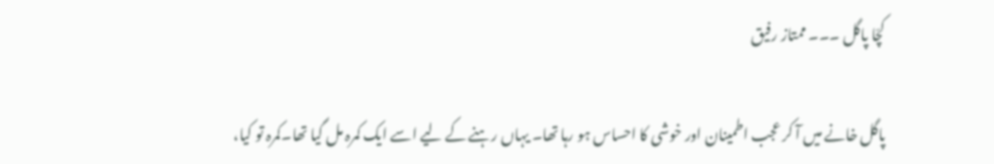کچّا پاگل ۔۔۔ ممتاز رفیق

پاگل خانے میں آ کر عجب اطمینان اور خوشی کا احساس ہو رہا تھا۔ یہاں رہنے کے لیے اسے ایک کمرہ مل گیا تھا۔کمرہ تو کیا،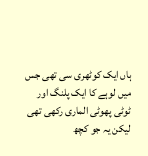ہاں ایک کوٹھری سی تھی جس میں لوہے کا ایک پلنگ اور ٹوٹی پھوٹی الماری رکھی تھی لیکن یہ جو کچھ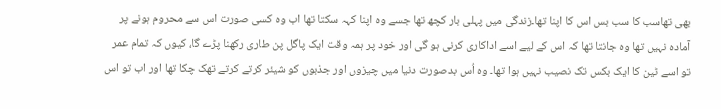بھی تھاسب کا سب بس اس کا اپنا تھا۔زندگی میں پہلی بار کچھ تھا جسے وہ اپنا کہہ سکتا تھا اب وہ کسی صورت اس سے محروم ہونے پر آمادہ نہیں تھا وہ جانتا تھا کہ اس کے لیے اسے اداکاری کرنی ہو گی اور خود پر ہمہ وقت ایک پاگل پن طاری رکھنا پڑے گا، کیوں کہ تمام عمر تو اسے ٹین کا ایک بکس تک نصیب نہیں ہوا تھا۔ وہ اُس بدصورت دنیا میں چیزوں اور جذبوں کو شیئر کرتے کرتے تھک چکا تھا اور اب تو اس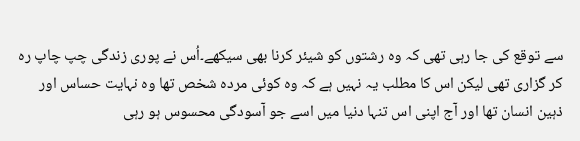سے توقع کی جا رہی تھی کہ وہ رشتوں کو شیئر کرنا بھی سیکھے۔اُس نے پوری زندگی چپ چاپ رہ کر گزاری تھی لیکن اس کا مطلب یہ نہیں ہے کہ وہ کوئی مردہ شخص تھا وہ نہایت حساس اور ذہین انسان تھا اور آج اپنی اس تنہا دنیا میں اسے جو آسودگی محسوس ہو رہی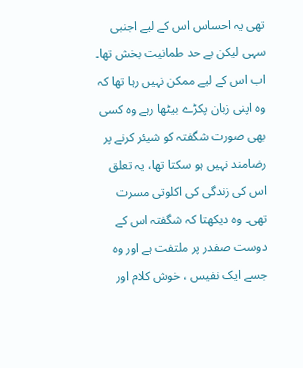تھی یہ احساس اس کے لیے اجنبی سہی لیکن بے حد طمانیت بخش تھا۔ اب اس کے لیے ممکن نہیں رہا تھا کہ وہ اپنی زبان پکڑے بیٹھا رہے وہ کسی بھی صورت شگفتہ کو شیئر کرنے پر رضامند نہیں ہو سکتا تھا، یہ تعلق اس کی زندگی کی اکلوتی مسرت تھی۔ وہ دیکھتا کہ شگفتہ اس کے دوست صفدر پر ملتفت ہے اور وہ جسے ایک نفیس ، خوش کلام اور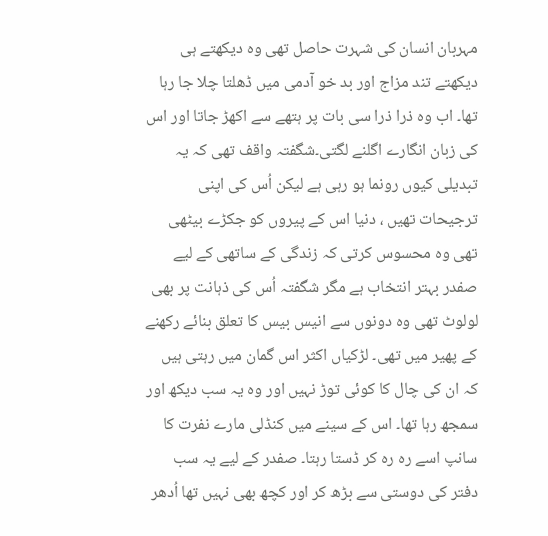مہربان انسان کی شہرت حاصل تھی وہ دیکھتے ہی دیکھتے تند مزاج اور بد خو آدمی میں ڈھلتا چلا جا رہا تھا۔ اب وہ ذرا ذرا سی بات پر ہتھے سے اکھڑ جاتا اور اس کی زبان انگارے اگلنے لگتی۔شگفتہ واقف تھی کہ یہ تبدیلی کیوں رونما ہو رہی ہے لیکن اُس کی اپنی ترجیحات تھیں ، دنیا اس کے پیروں کو جکڑے بیٹھی تھی وہ محسوس کرتی کہ زندگی کے ساتھی کے لیے صفدر بہتر انتخاب ہے مگر شگفتہ اُس کی ذہانت پر بھی لولوٹ تھی وہ دونوں سے انیس بیس کا تعلق بنائے رکھنے کے پھیر میں تھی۔ لڑکیاں اکثر اس گمان میں رہتی ہیں کہ ان کی چال کا کوئی توڑ نہیں اور وہ یہ سب دیکھ اور سمجھ رہا تھا۔ اس کے سینے میں کنڈلی مارے نفرت کا سانپ اسے رہ رہ کر ڈستا رہتا۔ صفدر کے لیے یہ سب دفتر کی دوستی سے بڑھ کر اور کچھ بھی نہیں تھا اُدھر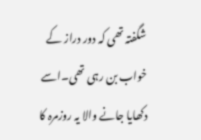شگفتہ تھی کہ دور دراز کے خواب بن رہی تھی۔اسے دکھایا جانے والا یہ روزمرہ کا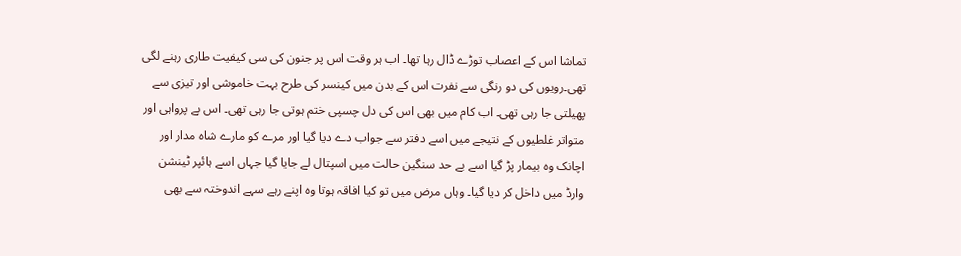تماشا اس کے اعصاب توڑے ڈال رہا تھا۔ اب ہر وقت اس پر جنون کی سی کیفیت طاری رہنے لگی تھی۔رویوں کی دو رنگی سے نفرت اس کے بدن میں کینسر کی طرح بہت خاموشی اور تیزی سے پھیلتی جا رہی تھی۔ اب کام میں بھی اس کی دل چسپی ختم ہوتی جا رہی تھی۔ اس بے پرواہی اور متواتر غلطیوں کے نتیجے میں اسے دفتر سے جواب دے دیا گیا اور مرے کو مارے شاہ مدار اور اچانک وہ بیمار پڑ گیا اسے بے حد سنگین حالت میں اسپتال لے جایا گیا جہاں اسے ہائپر ٹینشن وارڈ میں داخل کر دیا گیا۔ وہاں مرض میں تو کیا افاقہ ہوتا وہ اپنے رہے سہے اندوختہ سے بھی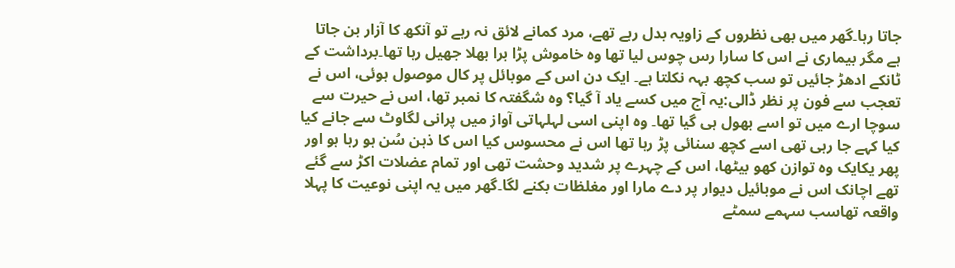جاتا رہا۔گھر میں بھی نظروں کے زاویہ بدل رہے تھے، مرد کمانے لائق نہ رہے تو آنکھ کا آزار بن جاتا ہے مگر بیماری نے اس کا سارا رس چوس لیا تھا وہ خاموش پڑا برا بھلا جھیل رہا تھا۔برداشت کے ٹانکے ادھڑ جائیں تو سب کچھ بہہ نکلتا ہے۔ ایک دن اس کے موبائل پر کال موصول ہوئی، اس نے تعجب سے فون پر نظر ڈالی:یہ آج میں کسے یاد آ گیا؟ وہ شگفتہ کا نمبر تھا، اس نے حیرت سے سوچا ارے میں تو اسے بھول ہی گیا تھا۔ وہ اپنی اسی لہلہاتی آواز میں پرانی لگاوٹ سے جانے کیا کیا کہے جا رہی تھی اسے کچھ سنائی پڑ رہا تھا اس نے محسوس کیا اس کا ذہن سُن ہو رہا ہو اور پھر یکایک وہ توازن کھو بیٹھا، اس کے چہرے پر شدید وحشت تھی اور تمام عضلات اکڑ سے گئے تھے اچانک اس نے موبائیل دیوار پر دے مارا اور مغلظات بکنے لگا۔گھر میں یہ اپنی نوعیت کا پہلا واقعہ تھاسب سہمے سمٹے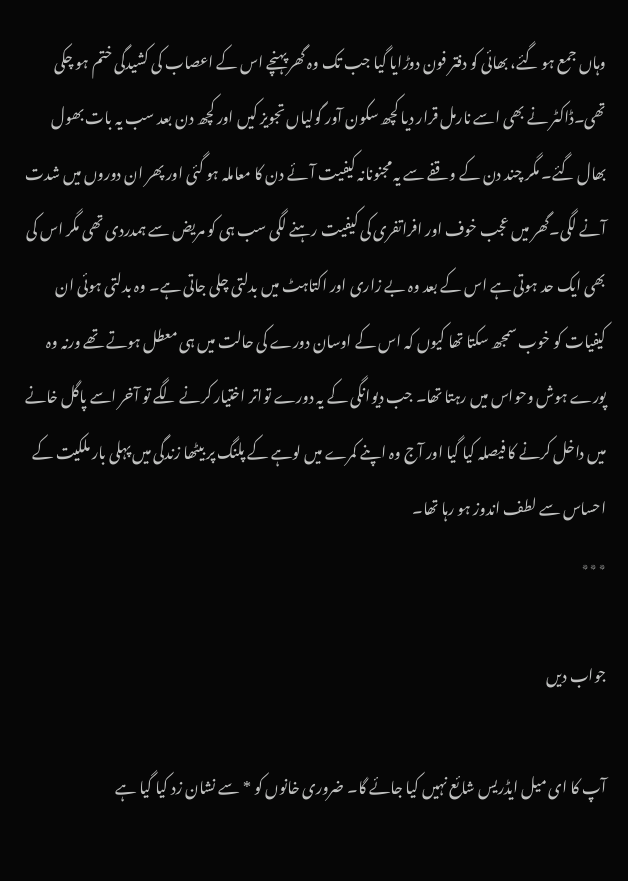وہاں جمع ہو گئے، بھائی کو دفتر فون دوڑایا گیا جب تک وہ گھر پہنچے اس کے اعصاب کی کشیدگی ختم ہو چکی تھی۔ڈاکٹر نے بھی اسے نارمل قرار دیا کچھ سکون آور گولیاں تجویز کیں اور کچھ دن بعد سب یہ بات بھول بھال گئے۔ مگر چند دن کے وقفے سے یہ مجنونانہ کیفیت آئے دن کا معاملہ ہو گئی اور پھر ان دوروں میں شدت آنے لگی۔گھر میں عجب خوف اور افراتفری کی کیفیت رہنے لگی سب ہی کو مریض سے ہمدردی تھی مگر اس کی بھی ایک حد ہوتی ہے اس کے بعد وہ بے زاری اور اکتاہٹ میں بدلتی چلی جاتی ہے۔ وہ بدلتی ہوئی ان کیفیات کو خوب سمجھ سکتا تھا کیوں کہ اس کے اوسان دورے کی حالت میں ہی معطل ہوتے تھے ورنہ وہ پورے ہوش وحواس میں رہتا تھا۔ جب دیوانگی کے یہ دورے تواتر اختیار کرنے لگے تو آخر اسے پاگل خانے میں داخل کرنے کا فیصلہ کیا گیا اور آج وہ اپنے کمرے میں لوہے کے پلنگ پر بیٹھا زندگی میں پہلی بار ملکیت کے احساس سے لطف اندوز ہو رہا تھا۔
٭٭٭

جواب دیں

آپ کا ای میل ایڈریس شائع نہیں کیا جائے گا۔ ضروری خانوں کو * سے نشان زد کیا گیا ہے